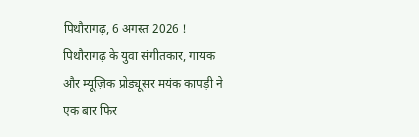पिथौरागढ़, 6 अगस्त 2026 !
पिथौरागढ़ के युवा संगीतकार, गायक और म्यूज़िक प्रोड्यूसर मयंक कापड़ी ने एक बार फिर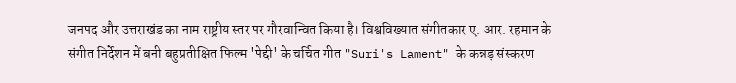जनपद और उत्तराखंड का नाम राष्ट्रीय स्तर पर गौरवान्वित किया है। विश्वविख्यात संगीतकार ए. आर. रहमान के संगीत निर्देशन में बनी बहुप्रतीक्षित फिल्म 'पेद्दी' के चर्चित गीत "Suri's Lament" के कन्नड़ संस्करण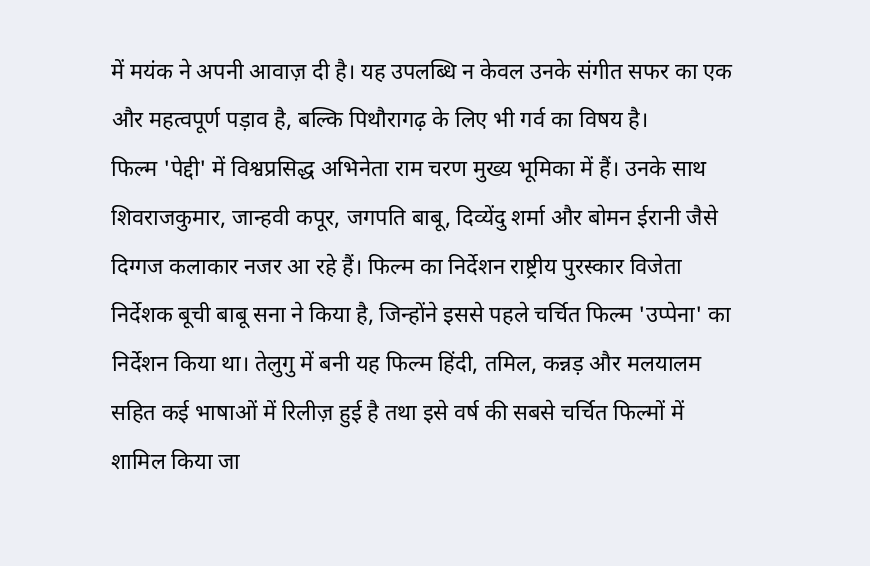में मयंक ने अपनी आवाज़ दी है। यह उपलब्धि न केवल उनके संगीत सफर का एक और महत्वपूर्ण पड़ाव है, बल्कि पिथौरागढ़ के लिए भी गर्व का विषय है।
फिल्म 'पेद्दी' में विश्वप्रसिद्ध अभिनेता राम चरण मुख्य भूमिका में हैं। उनके साथ शिवराजकुमार, जान्हवी कपूर, जगपति बाबू, दिव्येंदु शर्मा और बोमन ईरानी जैसे दिग्गज कलाकार नजर आ रहे हैं। फिल्म का निर्देशन राष्ट्रीय पुरस्कार विजेता निर्देशक बूची बाबू सना ने किया है, जिन्होंने इससे पहले चर्चित फिल्म 'उप्पेना' का निर्देशन किया था। तेलुगु में बनी यह फिल्म हिंदी, तमिल, कन्नड़ और मलयालम सहित कई भाषाओं में रिलीज़ हुई है तथा इसे वर्ष की सबसे चर्चित फिल्मों में शामिल किया जा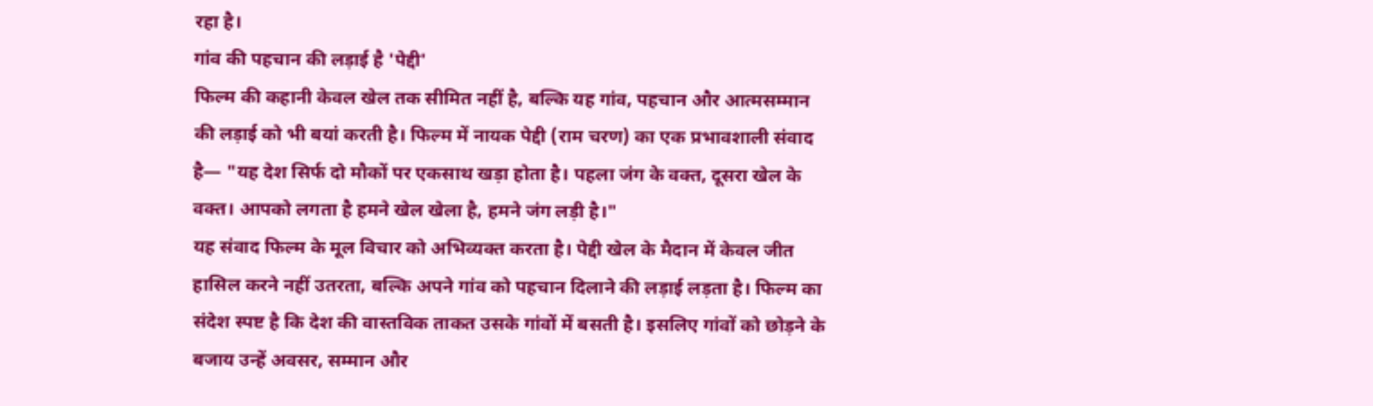रहा है।
गांव की पहचान की लड़ाई है 'पेद्दी'
फिल्म की कहानी केवल खेल तक सीमित नहीं है, बल्कि यह गांव, पहचान और आत्मसम्मान की लड़ाई को भी बयां करती है। फिल्म में नायक पेद्दी (राम चरण) का एक प्रभावशाली संवाद है— "यह देश सिर्फ दो मौकों पर एकसाथ खड़ा होता है। पहला जंग के वक्त, दूसरा खेल के वक्त। आपको लगता है हमने खेल खेला है, हमने जंग लड़ी है।"
यह संवाद फिल्म के मूल विचार को अभिव्यक्त करता है। पेद्दी खेल के मैदान में केवल जीत हासिल करने नहीं उतरता, बल्कि अपने गांव को पहचान दिलाने की लड़ाई लड़ता है। फिल्म का संदेश स्पष्ट है कि देश की वास्तविक ताकत उसके गांवों में बसती है। इसलिए गांवों को छोड़ने के बजाय उन्हें अवसर, सम्मान और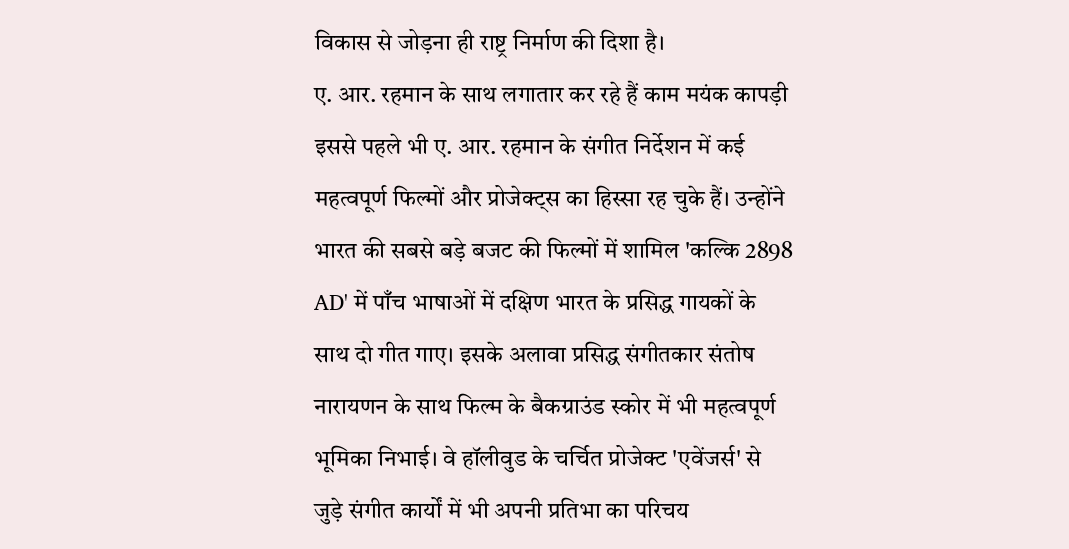विकास से जोड़ना ही राष्ट्र निर्माण की दिशा है।
ए. आर. रहमान के साथ लगातार कर रहे हैं काम मयंक कापड़ी इससे पहले भी ए. आर. रहमान के संगीत निर्देशन में कई महत्वपूर्ण फिल्मों और प्रोजेक्ट्स का हिस्सा रह चुके हैं। उन्होंने भारत की सबसे बड़े बजट की फिल्मों में शामिल 'कल्कि 2898 AD' में पाँच भाषाओं में दक्षिण भारत के प्रसिद्ध गायकों के साथ दो गीत गाए। इसके अलावा प्रसिद्ध संगीतकार संतोष नारायणन के साथ फिल्म के बैकग्राउंड स्कोर में भी महत्वपूर्ण भूमिका निभाई। वे हॉलीवुड के चर्चित प्रोजेक्ट 'एवेंजर्स' से जुड़े संगीत कार्यों में भी अपनी प्रतिभा का परिचय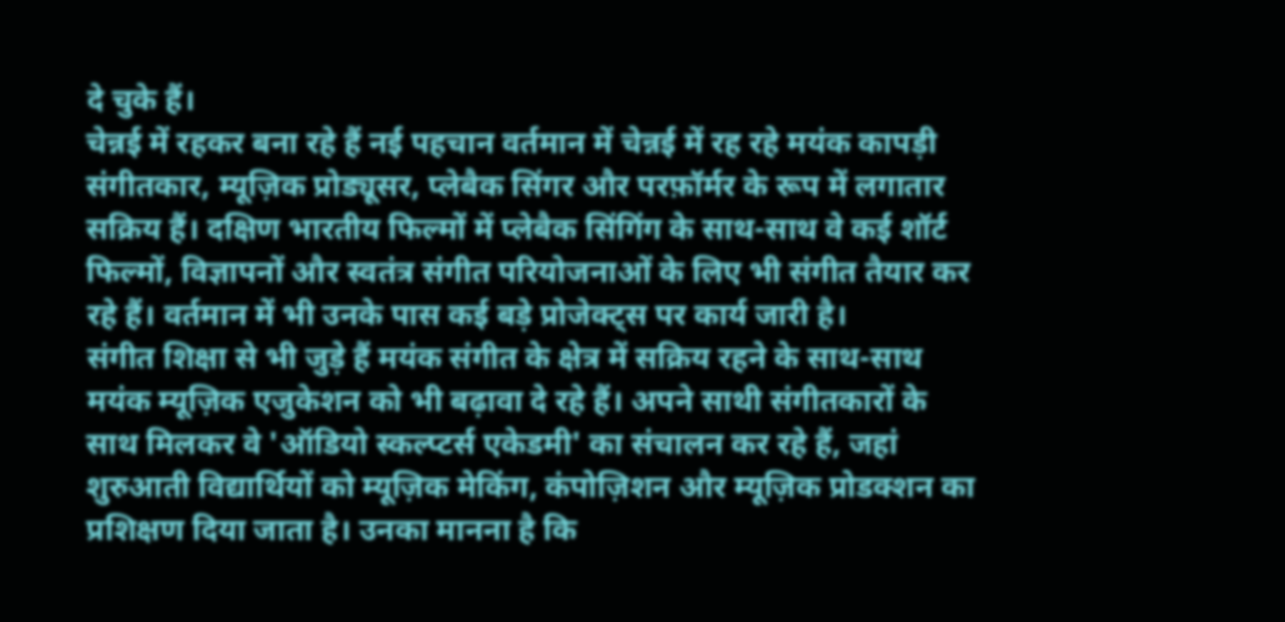दे चुके हैं।
चेन्नई में रहकर बना रहे हैं नई पहचान वर्तमान में चेन्नई में रह रहे मयंक कापड़ी संगीतकार, म्यूज़िक प्रोड्यूसर, प्लेबैक सिंगर और परफ़ॉर्मर के रूप में लगातार सक्रिय हैं। दक्षिण भारतीय फिल्मों में प्लेबैक सिंगिंग के साथ-साथ वे कई शॉर्ट फिल्मों, विज्ञापनों और स्वतंत्र संगीत परियोजनाओं के लिए भी संगीत तैयार कर रहे हैं। वर्तमान में भी उनके पास कई बड़े प्रोजेक्ट्स पर कार्य जारी है।
संगीत शिक्षा से भी जुड़े हैं मयंक संगीत के क्षेत्र में सक्रिय रहने के साथ-साथ मयंक म्यूज़िक एजुकेशन को भी बढ़ावा दे रहे हैं। अपने साथी संगीतकारों के साथ मिलकर वे 'ऑडियो स्कल्प्टर्स एकेडमी' का संचालन कर रहे हैं, जहां शुरुआती विद्यार्थियों को म्यूज़िक मेकिंग, कंपोज़िशन और म्यूज़िक प्रोडक्शन का प्रशिक्षण दिया जाता है। उनका मानना है कि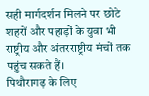सही मार्गदर्शन मिलने पर छोटे शहरों और पहाड़ों के युवा भी राष्ट्रीय और अंतरराष्ट्रीय मंचों तक पहुंच सकते हैं।
पिथौरागढ़ के लिए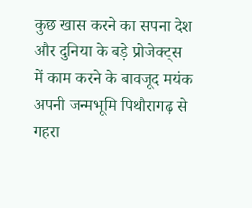कुछ खास करने का सपना देश और दुनिया के बड़े प्रोजेक्ट्स में काम करने के बावजूद मयंक अपनी जन्मभूमि पिथौरागढ़ से गहरा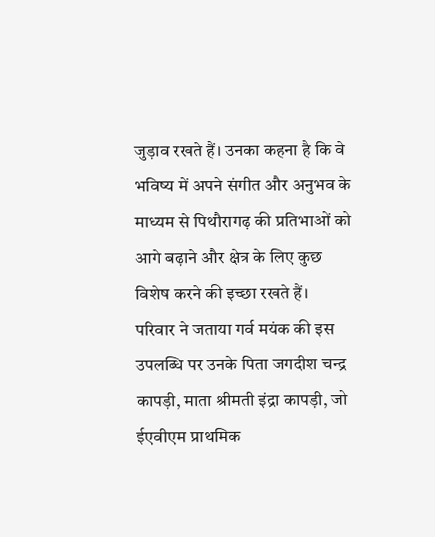जुड़ाव रखते हैं। उनका कहना है कि वे भविष्य में अपने संगीत और अनुभव के माध्यम से पिथौरागढ़ की प्रतिभाओं को आगे बढ़ाने और क्षेत्र के लिए कुछ विशेष करने की इच्छा रखते हैं।
परिवार ने जताया गर्व मयंक की इस उपलब्धि पर उनके पिता जगदीश चन्द्र कापड़ी, माता श्रीमती इंद्रा कापड़ी, जो ईएवीएम प्राथमिक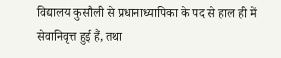विद्यालय कुसौली से प्रधानाध्यापिका के पद से हाल ही में सेवानिवृत्त हुई हैं, तथा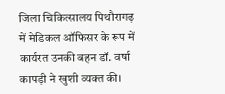जिला चिकित्सालय पिथौरागढ़ में मेडिकल ऑफिसर के रूप में कार्यरत उनकी बहन डॉ. वर्षा कापड़ी ने खुशी व्यक्त की।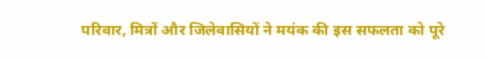परिवार, मित्रों और जिलेवासियों ने मयंक की इस सफलता को पूरे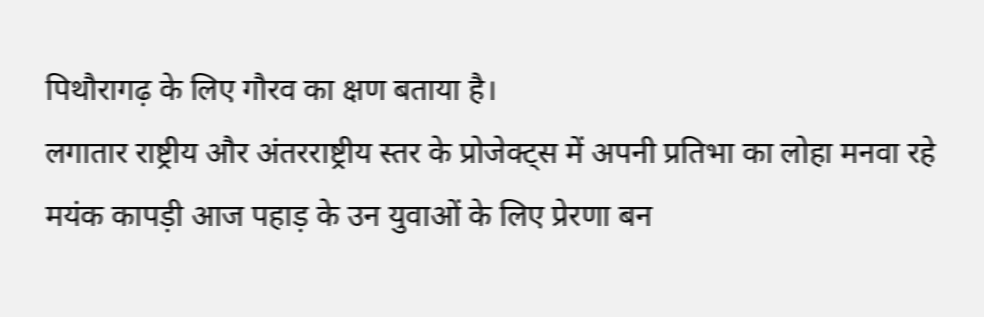पिथौरागढ़ के लिए गौरव का क्षण बताया है।
लगातार राष्ट्रीय और अंतरराष्ट्रीय स्तर के प्रोजेक्ट्स में अपनी प्रतिभा का लोहा मनवा रहे मयंक कापड़ी आज पहाड़ के उन युवाओं के लिए प्रेरणा बन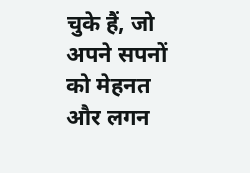चुके हैं, जो अपने सपनों को मेहनत और लगन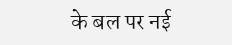के बल पर नई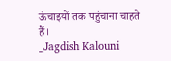ऊंचाइयों तक पहुंचाना चाहते हैं।
_Jagdish Kalouni